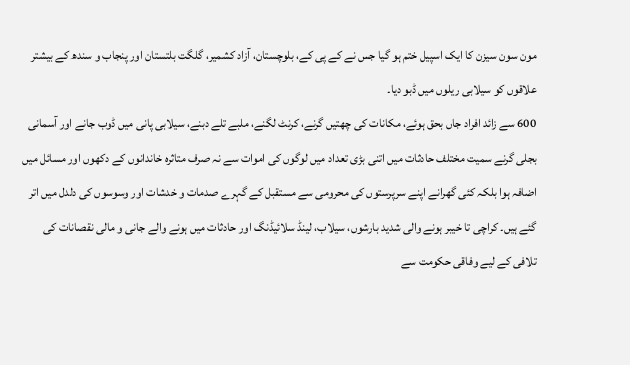مون سون سیزن کا ایک اسپیل ختم ہو گیا جس نے کے پی کے، بلوچستان، آزاد کشمیر، گلگت بلتستان اور پنجاب و سندھ کے بیشتر علاقوں کو سیلابی ریلوں میں ڈبو دیا۔
600 سے زائد افراد جاں بحق ہوئے، مکانات کی چھتیں گرنے، کرنٹ لگنے، ملبے تلے دبنے، سیلابی پانی میں ڈوب جانے اور آسمانی بجلی گرنے سمیت مختلف حادثات میں اتنی بڑی تعداد میں لوگوں کی اموات سے نہ صرف متاثرہ خاندانوں کے دکھوں اور مسائل میں اضافہ ہوا بلکہ کئی گھرانے اپنے سرپرستوں کی محرومی سے مستقبل کے گہرے صدمات و خدشات اور وسوسوں کی دلدل میں اتر گئے ہیں۔ کراچی تا خیبر ہونے والی شدید بارشوں، سیلاب، لینڈ سلائیڈنگ اور حادثات میں ہونے والے جانی و مالی نقصانات کی تلافی کے لیے وفاقی حکومت سے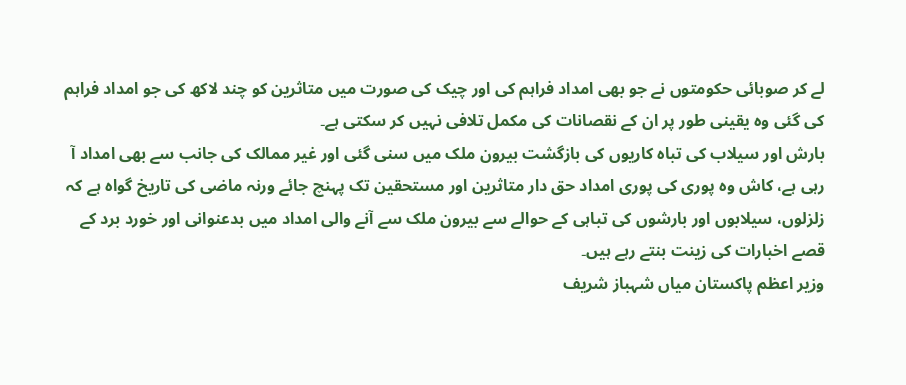لے کر صوبائی حکومتوں نے جو بھی امداد فراہم کی اور چیک کی صورت میں متاثرین کو چند لاکھ کی جو امداد فراہم کی گئی وہ یقینی طور پر ان کے نقصانات کی مکمل تلافی نہیں کر سکتی ہے۔
بارش اور سیلاب کی تباہ کاریوں کی بازگشت بیرون ملک میں سنی گئی اور غیر ممالک کی جانب سے بھی امداد آ رہی ہے، کاش وہ پوری کی پوری امداد حق دار متاثرین اور مستحقین تک پہنچ جائے ورنہ ماضی کی تاریخ گواہ ہے کہ زلزلوں، سیلابوں اور بارشوں کی تباہی کے حوالے سے بیرون ملک سے آنے والی امداد میں بدعنوانی اور خورد برد کے قصے اخبارات کی زینت بنتے رہے ہیں۔
وزیر اعظم پاکستان میاں شہباز شریف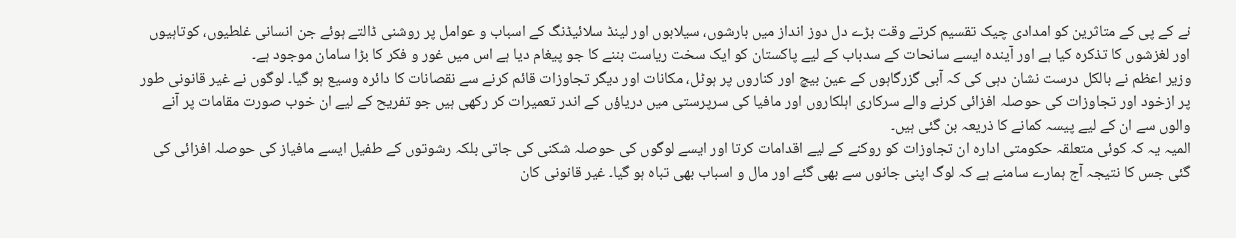نے کے پی کے متاثرین کو امدادی چیک تقسیم کرتے وقت بڑے دل دوز انداز میں بارشوں، سیلابوں اور لینڈ سلائیڈنگ کے اسباب و عوامل پر روشنی ڈالتے ہوئے جن انسانی غلطیوں، کوتاہیوں اور لغزشوں کا تذکرہ کیا ہے اور آیندہ ایسے سانحات کے سدباب کے لیے پاکستان کو ایک سخت ریاست بننے کا جو پیغام دیا ہے اس میں غور و فکر کا بڑا سامان موجود ہے۔
وزیر اعظم نے بالکل درست نشان دہی کی کہ آبی گزرگاہوں کے عین بیچ اور کناروں پر ہوٹل، مکانات اور دیگر تجاوزات قائم کرنے سے نقصانات کا دائرہ وسیع ہو گیا۔ لوگوں نے غیر قانونی طور پر ازخود اور تجاوزات کی حوصلہ افزائی کرنے والے سرکاری اہلکاروں اور مافیا کی سرپرستی میں دریاؤں کے اندر تعمیرات کر رکھی ہیں جو تفریح کے لیے ان خوب صورت مقامات پر آنے والوں سے ان کے لیے پیسہ کمانے کا ذریعہ بن گئی ہیں۔
المیہ یہ کہ کوئی متعلقہ حکومتی ادارہ ان تجاوزات کو روکنے کے لیے اقدامات کرتا اور ایسے لوگوں کی حوصلہ شکنی کی جاتی بلکہ رشوتوں کے طفیل ایسے مافیاز کی حوصلہ افزائی کی گئی جس کا نتیجہ آج ہمارے سامنے ہے کہ لوگ اپنی جانوں سے بھی گئے اور مال و اسباب بھی تباہ ہو گیا۔ غیر قانونی کان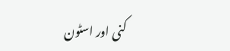کنی اور اسٹون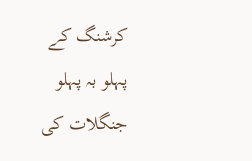کرشنگ کے پہلو بہ پہلو جنگلات کی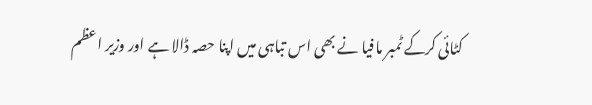کٹائی کرکے ٹمبر مافیا نے بھی اس تباہی میں اپنا حصہ ڈالا ہے اور وزیر اعظم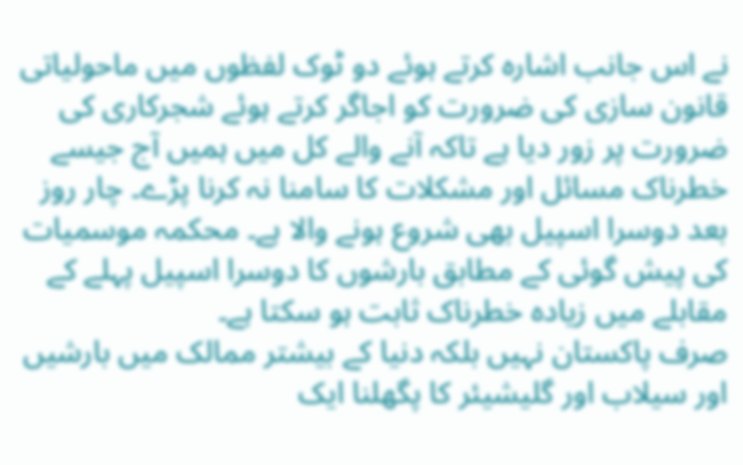نے اس جانب اشارہ کرتے ہوئے دو ٹوک لفظوں میں ماحولیاتی قانون سازی کی ضرورت کو اجاگر کرتے ہوئے شجرکاری کی ضرورت پر زور دیا ہے تاکہ آنے والے کل میں ہمیں آج جیسے خطرناک مسائل اور مشکلات کا سامنا نہ کرنا پڑے۔ چار روز بعد دوسرا اسپیل بھی شروع ہونے والا ہے۔ محکمہ موسمیات کی پیش گوئی کے مطابق بارشوں کا دوسرا اسپیل پہلے کے مقابلے میں زیادہ خطرناک ثابت ہو سکتا ہے۔
صرف پاکستان نہیں بلکہ دنیا کے بیشتر ممالک میں بارشیں اور سیلاب اور گلیشیئر کا پگھلنا ایک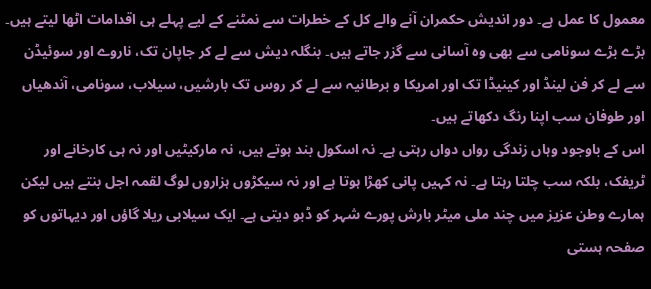معمول کا عمل ہے۔ دور اندیش حکمران آنے والے کل کے خطرات سے نمٹنے کے لیے پہلے ہی اقدامات اٹھا لیتے ہیں۔ بڑے بڑے سونامی سے بھی وہ آسانی سے گزر جاتے ہیں۔ بنگلہ دیش سے لے کر جاپان تک، ناروے اور سوئیڈن سے لے کر فن لینڈ اور کینیڈا تک اور امریکا و برطانیہ سے لے کر روس تک بارشیں، سیلاب، سونامی، آندھیاں اور طوفان سب اپنا رنگ دکھاتے ہیں۔
اس کے باوجود وہاں زندگی رواں دواں رہتی ہے۔ نہ اسکول بند ہوتے ہیں، نہ مارکیٹیں اور نہ ہی کارخانے اور ٹریفک، بلکہ سب چلتا رہتا ہے۔ نہ کہیں پانی کھڑا ہوتا ہے اور نہ سیکڑوں ہزاروں لوگ لقمہ اجل بنتے ہیں لیکن ہمارے وطن عزیز میں چند ملی میٹر بارش پورے شہر کو ڈبو دیتی ہے۔ ایک سیلابی ریلا گاؤں اور دیہاتوں کو صفحہ ہستی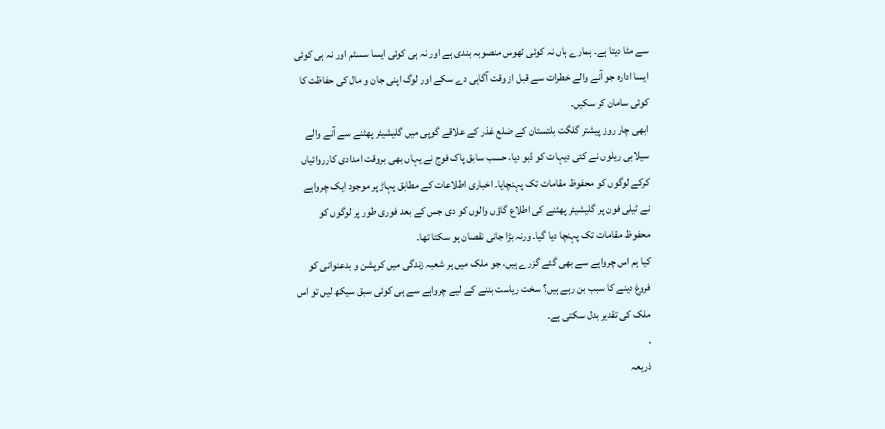سے مٹا دیتا ہے۔ ہمارے ہاں نہ کوئی ٹھوس منصوبہ بندی ہے اور نہ ہی کوئی ایسا سسٹم اور نہ ہی کوئی ایسا ادارہ جو آنے والے خطرات سے قبل از وقت آگاہی دے سکے اور لوگ اپنی جان و مال کی حفاظت کا کوئی سامان کر سکیں۔
ابھی چار روز پیشتر گلگت بلتستان کے ضلع غذر کے علاقے گوپی میں گلیشیئر پھٹنے سے آنے والے سیلابی ریلوں نے کئی دیہات کو ڈبو دیا، حسب سابق پاک فوج نے یہاں بھی بروقت امدادی کارروائیاں کرکے لوگوں کو محفوظ مقامات تک پہنچایا۔ اخباری اطلاعات کے مطابق پہاڑ پر موجود ایک چرواہے نے ٹیلی فون پر گلیشیئر پھٹنے کی اطلاع گاؤں والوں کو دی جس کے بعد فوری طور پر لوگوں کو محفوظ مقامات تک پہنچا دیا گیا۔ ورنہ بڑا جانی نقصان ہو سکتا تھا۔
کیا ہم اس چرواہے سے بھی گئے گزرے ہیں، جو ملک میں ہر شعبہ زندگی میں کرپشن و بدعنوانی کو فروغ دینے کا سبب بن رہے ہیں؟ سخت ریاست بننے کے لیے چرواہے سے ہی کوئی سبق سیکھ لیں تو اس ملک کی تقدیر بدل سکتی ہے۔
.
ذریعہ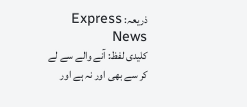ذریعہ: Express News
کلیدی لفظ: آنے والے سے لے کر سے بھی اور نہ ہے اور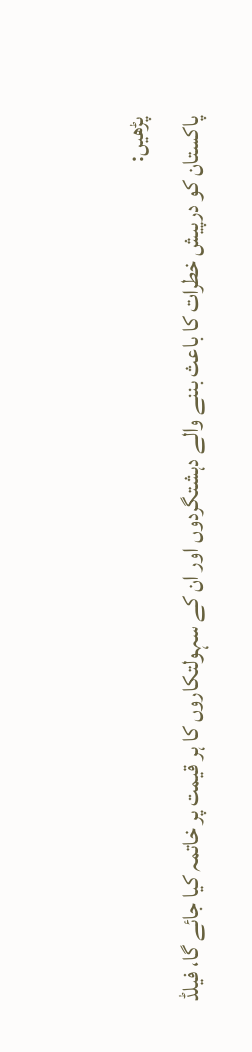پڑھیں:
پاکستان کو درپیش خطرات کا باعث بننے والے دہشتگردوں اور ان کے سہولتکاروں کا ہر قیمت پر خاتمہ کیا جائے گا، فیلڈ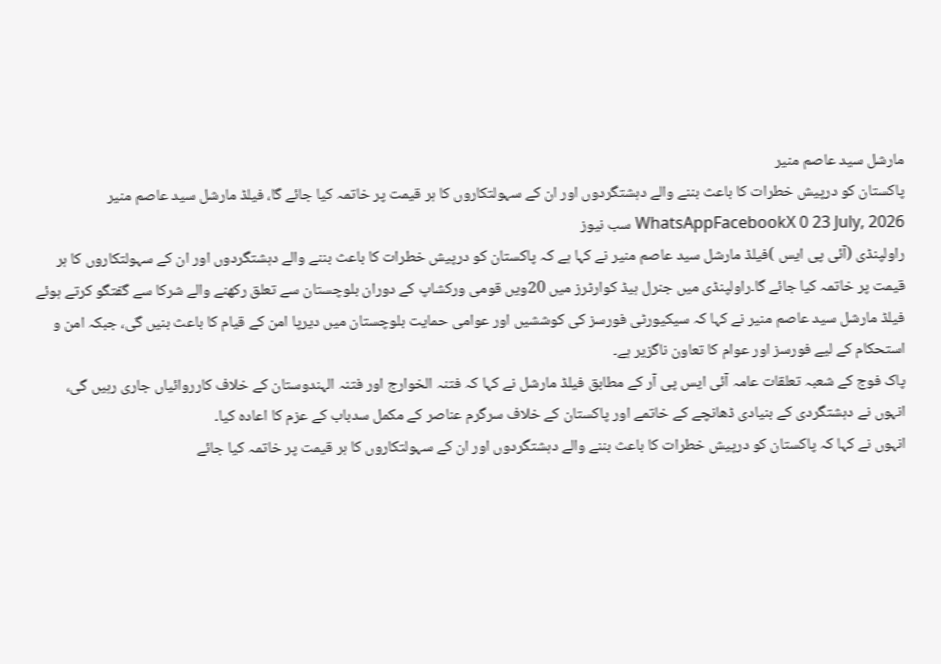مارشل سید عاصم منیر
پاکستان کو درپیش خطرات کا باعث بننے والے دہشتگردوں اور ان کے سہولتکاروں کا ہر قیمت پر خاتمہ کیا جائے گا، فیلڈ مارشل سید عاصم منیر WhatsAppFacebookX 0 23 July, 2026 سب نیوز
راولپنڈی (آئی پی ایس )فیلڈ مارشل سید عاصم منیر نے کہا ہے کہ پاکستان کو درپیش خطرات کا باعث بننے والے دہشتگردوں اور ان کے سہولتکاروں کا ہر قیمت پر خاتمہ کیا جائے گا۔راولپنڈی میں جنرل ہیڈ کوارٹرز میں 20ویں قومی ورکشاپ کے دوران بلوچستان سے تعلق رکھنے والے شرکا سے گفتگو کرتے ہوئے فیلڈ مارشل سید عاصم منیر نے کہا کہ سیکیورٹی فورسز کی کوششیں اور عوامی حمایت بلوچستان میں دیرپا امن کے قیام کا باعث بنیں گی، جبکہ امن و استحکام کے لیے فورسز اور عوام کا تعاون ناگزیر ہے۔
پاک فوج کے شعبہ تعلقات عامہ آئی ایس پی آر کے مطابق فیلڈ مارشل نے کہا کہ فتنہ الخوارج اور فتنہ الہندوستان کے خلاف کارروائیاں جاری رہیں گی، انہوں نے دہشتگردی کے بنیادی ڈھانچے کے خاتمے اور پاکستان کے خلاف سرگرم عناصر کے مکمل سدباب کے عزم کا اعادہ کیا۔
انہوں نے کہا کہ پاکستان کو درپیش خطرات کا باعث بننے والے دہشتگردوں اور ان کے سہولتکاروں کا ہر قیمت پر خاتمہ کیا جائے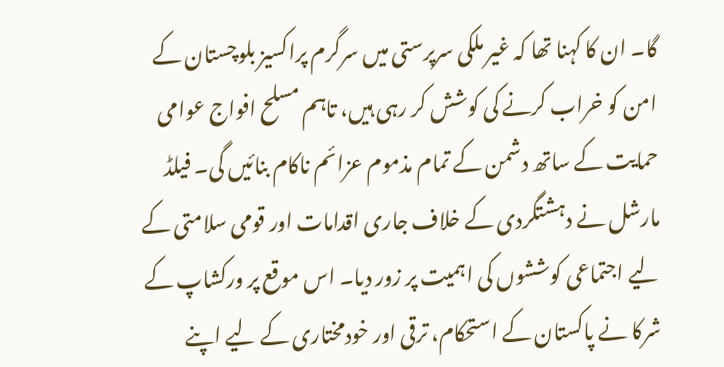گا۔ ان کا کہنا تھا کہ غیر ملکی سرپرستی میں سرگرم پراکسیز بلوچستان کے امن کو خراب کرنے کی کوشش کر رہی ہیں، تاہم مسلح افواج عوامی حمایت کے ساتھ دشمن کے تمام مذموم عزائم ناکام بنائیں گی۔ فیلڈ مارشل نے دہشتگردی کے خلاف جاری اقدامات اور قومی سلامتی کے لیے اجتماعی کوششوں کی اہمیت پر زور دیا۔ اس موقع پر ورکشاپ کے شرکا نے پاکستان کے استحکام، ترقی اور خودمختاری کے لیے اپنے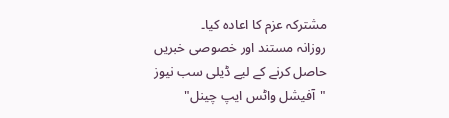مشترکہ عزم کا اعادہ کیا۔
روزانہ مستند اور خصوصی خبریں حاصل کرنے کے لیے ڈیلی سب نیوز "آفیشل واٹس ایپ چینل"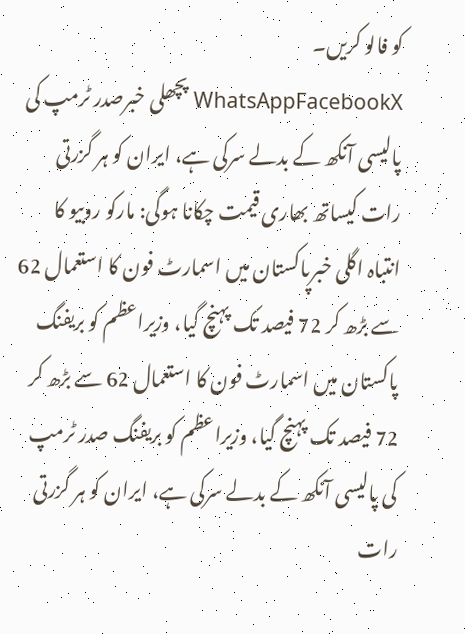کو فالو کریں۔
WhatsAppFacebookX پچھلی خبرصدر ٹرمپ کی پالیسی آنکھ کے بدلے سرکی ہے، ایران کو ہر گزرتی رات کیساتھ بھاری قیمت چکانا ہوگی: مارکو روبیو کا انتباہ اگلی خبرپاکستان میں اسمارٹ فون کا استعمال 62 سے بڑھ کر 72 فیصد تک پہنچ گیا، وزیراعظم کو بریفنگ پاکستان میں اسمارٹ فون کا استعمال 62 سے بڑھ کر 72 فیصد تک پہنچ گیا، وزیراعظم کو بریفنگ صدر ٹرمپ کی پالیسی آنکھ کے بدلے سرکی ہے، ایران کو ہر گزرتی رات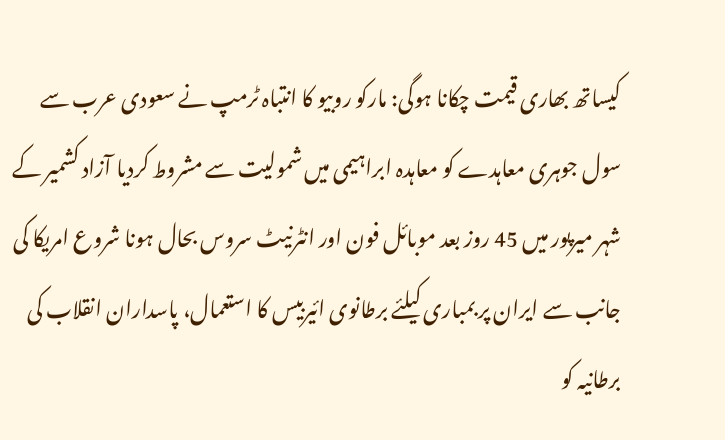کیساتھ بھاری قیمت چکانا ہوگی: مارکو روبیو کا انتباہ ٹرمپ نے سعودی عرب سے سول جوہری معاہدے کو معاہدہ ابراہیمی میں شمولیت سے مشروط کردیا آزاد کشمیر کے شہر میرپور میں 45 روز بعد موبائل فون اور انٹرنیٹ سروس بحال ہونا شروع امریکا کی جانب سے ایران پر بمباری کیلئے برطانوی ائیربیس کا استعمال، پاسداران انقلاب کی برطانیہ کو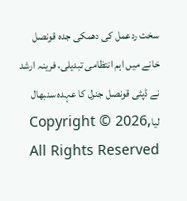سخت ردعمل کی دھمکی جدہ قونصل خانے میں اہم انتظامی تبدیلی، فرینہ ارشد نے ڈپٹی قونصل جنرل کا عہدہ سنبھال لیاCopyright © 2026, All Rights Reserved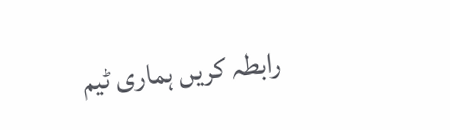رابطہ کریں ہماری ٹیم